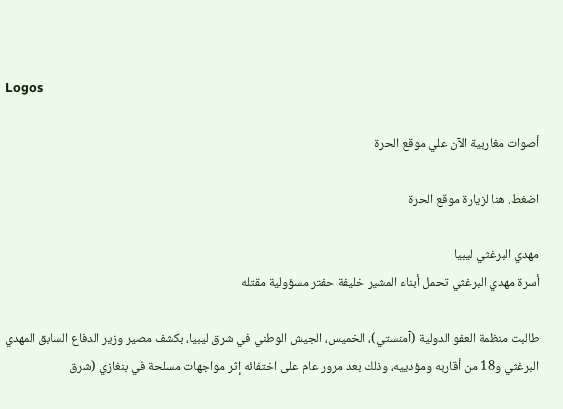Logos

أصوات مغاربية الآن علي موقع الحرة

اضغط. هنا لزيارة موقع الحرة

مهدي البرغثي ليبيا
أسرة مهدي البرغثي تحمل أبناء المشير خليفة حفتر مسؤولية مقتله

طالبت منظمة العفو الدولية (آمنستي)، الخميس، الجيش الوطني في شرق ليبيا، بكشف مصير وزير الدفاع السابق المهدي البرغثي و18 من أقاربه ومؤدييه، وذلك بعد مرور عام على اختفائه إثر مواجهات مسلحة في بنغازي (شرق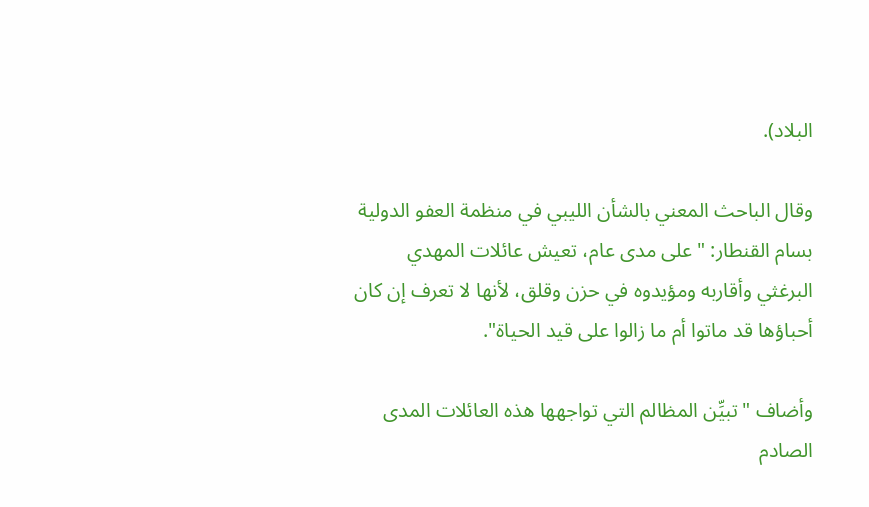البلاد).

وقال الباحث المعني بالشأن الليبي في منظمة العفو الدولية بسام القنطار: "على مدى عام، تعيش عائلات المهدي البرغثي وأقاربه ومؤيدوه في حزن وقلق، لأنها لا تعرف إن كان أحباؤها قد ماتوا أم ما زالوا على قيد الحياة".

وأضاف "تبيِّن المظالم التي تواجهها هذه العائلات المدى الصادم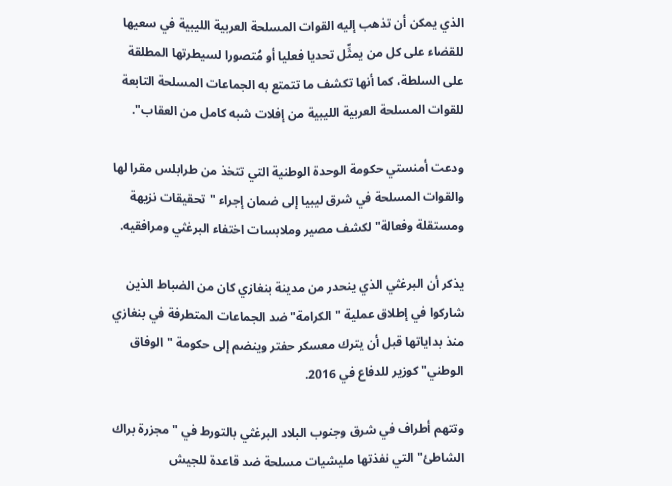الذي يمكن أن تذهب إليه القوات المسلحة العربية الليبية في سعيها للقضاء على كل من يمثِّل تحديا فعليا أو مُتصورا لسيطرتها المطلقة على السلطة، كما أنها تكشف ما تتمتع به الجماعات المسلحة التابعة للقوات المسلحة العربية الليبية من إفلات شبه كامل من العقاب".

ودعت أمنستي حكومة الوحدة الوطنية التي تتخذ من طرابلس مقرا لها والقوات المسلحة في شرق ليبيا إلى ضمان إجراء "تحقيقات نزيهة ومستقلة وفعالة" لكشف مصير وملابسات اختفاء البرغثي ومرافقيه.

يذكر أن البرغثي الذي ينحدر من مدينة بنغازي كان من الضباط الذين شاركوا في إطلاق عملية "الكرامة" ضد الجماعات المتطرفة في بنغازي منذ بداياتها قبل أن يترك معسكر حفتر وينضم إلى حكومة "الوفاق الوطني" كوزير للدفاع في 2016.

وتتهم أطراف في شرق وجنوب البلاد البرغثي بالتورط في "مجزرة براك الشاطئ" التي نفذتها مليشيات مسلحة ضد قاعدة للجيش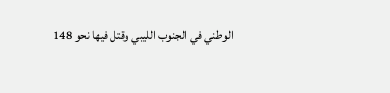الوطني في الجنوب الليبي وقتل فيها نحو 148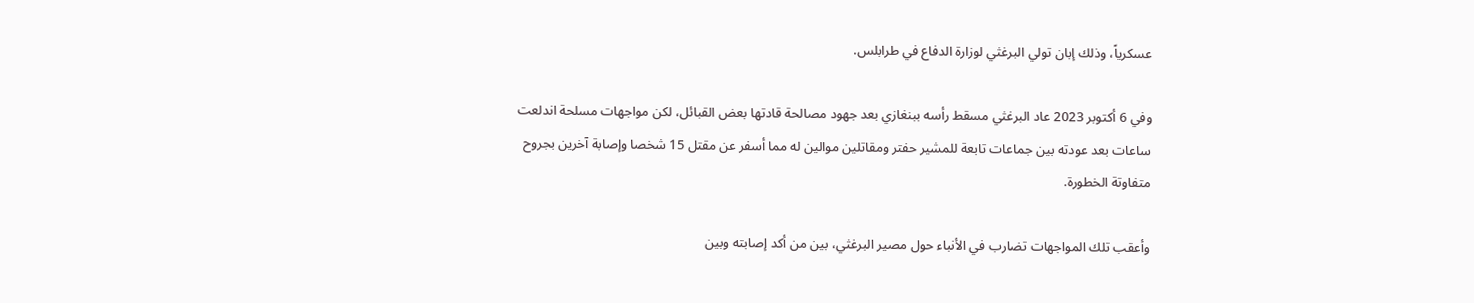عسكرياً، وذلك إبان تولي البرغثي لوزارة الدفاع في طرابلس.

وفي 6 أكتوبر 2023 عاد البرغثي مسقط رأسه ببنغازي بعد جهود مصالحة قادتها بعض القبائل، لكن مواجهات مسلحة اندلعت ساعات بعد عودته بين جماعات تابعة للمشير حفتر ومقاتلين موالين له مما أسفر عن مقتل 15 شخصا وإصابة آخرين بجروح متفاوتة الخطورة.

وأعقب تلك المواجهات تضارب في الأنباء حول مصير البرغثي، بين من أكد إصابته وبين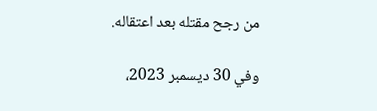من رجح مقتله بعد اعتقاله.

وفي 30 ديسمبر 2023،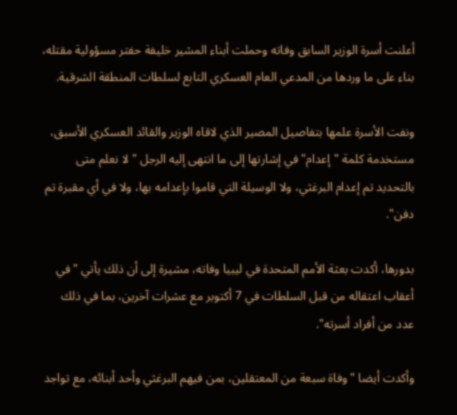أعلنت أسرة الوزير السابق وفاته وحملت أبناء المشير خليفة حفتر مسؤولية مقتله، بناء على ما وردها من المدعي العام العسكري التابع لسلطات المنطقة الشرقية.

ونفت الأسرة علمها بتفاصيل المصير الذي لاقاه الوزير والقائد العسكري الأسبق، مستخدمة كلمة "إعدام" في إشارتها إلى ما انتهى إليه الرجل "لا نعلم متى بالتحديد تم إعدام البرغثي، ولا الوسيلة التي قاموا بإعدامه بها، ولا في أي مقبرة تم دفن".

بدورها، أكدت بعثة الأمم المتحدة في ليبيا وفاته، مشيرة إلى أن ذلك يأتي "في أعقاب اعتقاله من قبل السلطات في 7 أكتوبر مع عشرات آخرين، بما في ذلك عدد من أفراد أسرته".

وأكدت أيضا "وفاة سبعة من المعتقلين، بمن فيهم البرغثي وأحد أبنائه، مع تواجد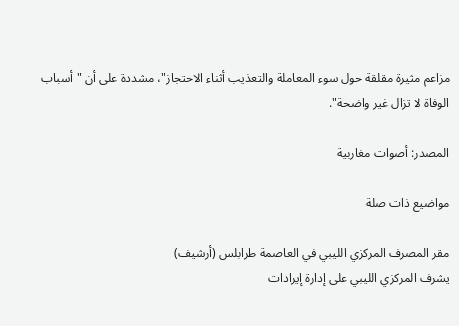مزاعم مثيرة مقلقة حول سوء المعاملة والتعذيب أثناء الاحتجاز"، مشددة على أن "أسباب الوفاة لا تزال غير واضحة".

المصدر: أصوات مغاربية

مواضيع ذات صلة

مقر المصرف المركزي الليبي في العاصمة طرابلس (أرشيف)
يشرف المركزي الليبي على إدارة إيرادات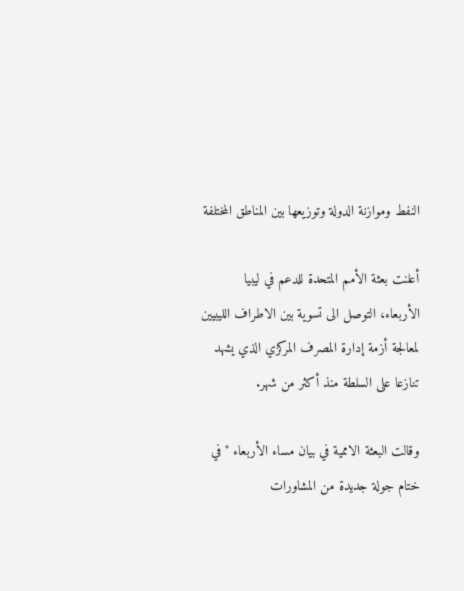النفط وموازنة الدولة وتوزيعها بين المناطق المختلفة

أعلنت بعثة الأمم المتحدة للدعم في ليبيا الأربعاء، التوصل الى تسوية بين الاطراف الليبيين لمعالجة أزمة إدارة المصرف المركزي الذي يشهد تنازعا على السلطة منذ أكثر من شهر.

وقالت البعثة الاممية في بيان مساء الأربعاء "في ختام جولة جديدة من المشاورات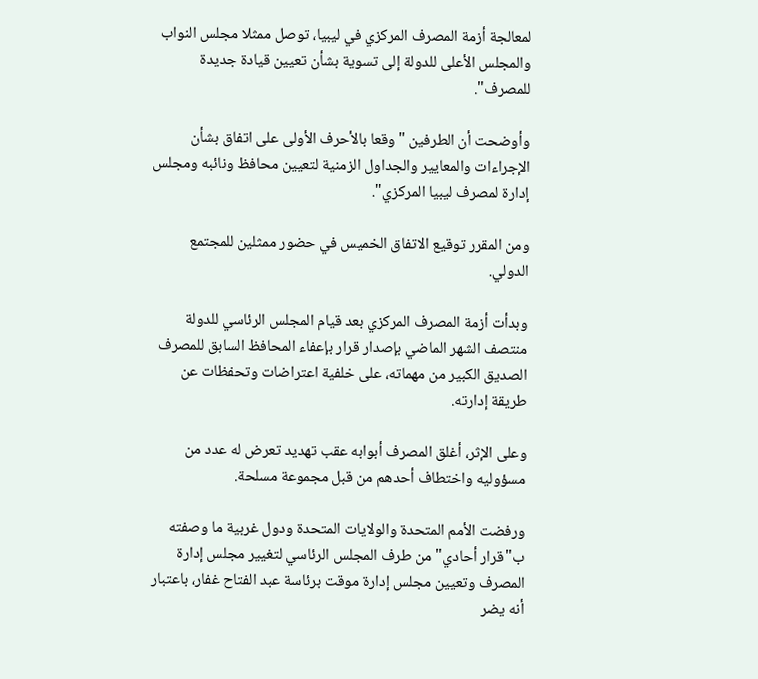لمعالجة أزمة المصرف المركزي في ليبيا، توصل ممثلا مجلس النواب والمجلس الأعلى للدولة إلى تسوية بشأن تعيين قيادة جديدة للمصرف".

وأوضحت أن الطرفين "وقعا بالأحرف الأولى على اتفاق بشأن الإجراءات والمعايير والجداول الزمنية لتعيين محافظ ونائبه ومجلس إدارة لمصرف ليبيا المركزي".

ومن المقرر توقيع الاتفاق الخميس في حضور ممثلين للمجتمع الدولي.

وبدأت أزمة المصرف المركزي بعد قيام المجلس الرئاسي للدولة منتصف الشهر الماضي بإصدار قرار بإعفاء المحافظ السابق للمصرف الصديق الكبير من مهماته، على خلفية اعتراضات وتحفظات عن طريقة إدارته.

وعلى الإثر، أغلق المصرف أبوابه عقب تهديد تعرض له عدد من مسؤوليه واختطاف أحدهم من قبل مجموعة مسلحة.

ورفضت الأمم المتحدة والولايات المتحدة ودول غربية ما وصفته ب"قرار أحادي" من طرف المجلس الرئاسي لتغيير مجلس إدارة المصرف وتعيين مجلس إدارة موقت برئاسة عبد الفتاح غفار، باعتبار أنه يضر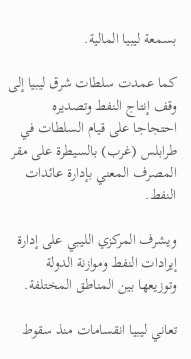بسمعة ليبيا المالية.

كما عمدت سلطات شرق ليبيا إلى وقف إنتاج النفط وتصديره احتجاجا على قيام السلطات في طرابلس (غرب) بالسيطرة على مقر المصرف المعني بإدارة عائدات النفط.

ويشرف المركزي الليبي على إدارة إيرادات النفط وموازنة الدولة وتوزيعها بين المناطق المختلفة.

تعاني ليبيا انقسامات منذ سقوط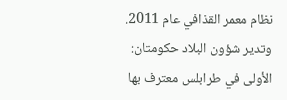نظام معمر القذافي عام 2011. وتدير شؤون البلاد حكومتان: الأولى في طرابلس معترف بها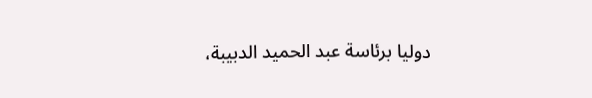دوليا برئاسة عبد الحميد الدبيبة،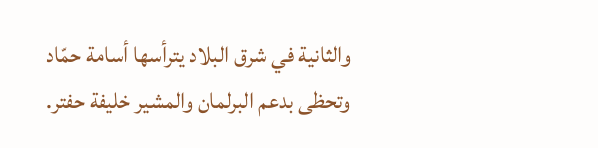والثانية في شرق البلاد يترأسها أسامة حمّاد وتحظى بدعم البرلمان والمشير خليفة حفتر.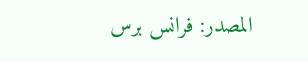المصدر: فرانس برس